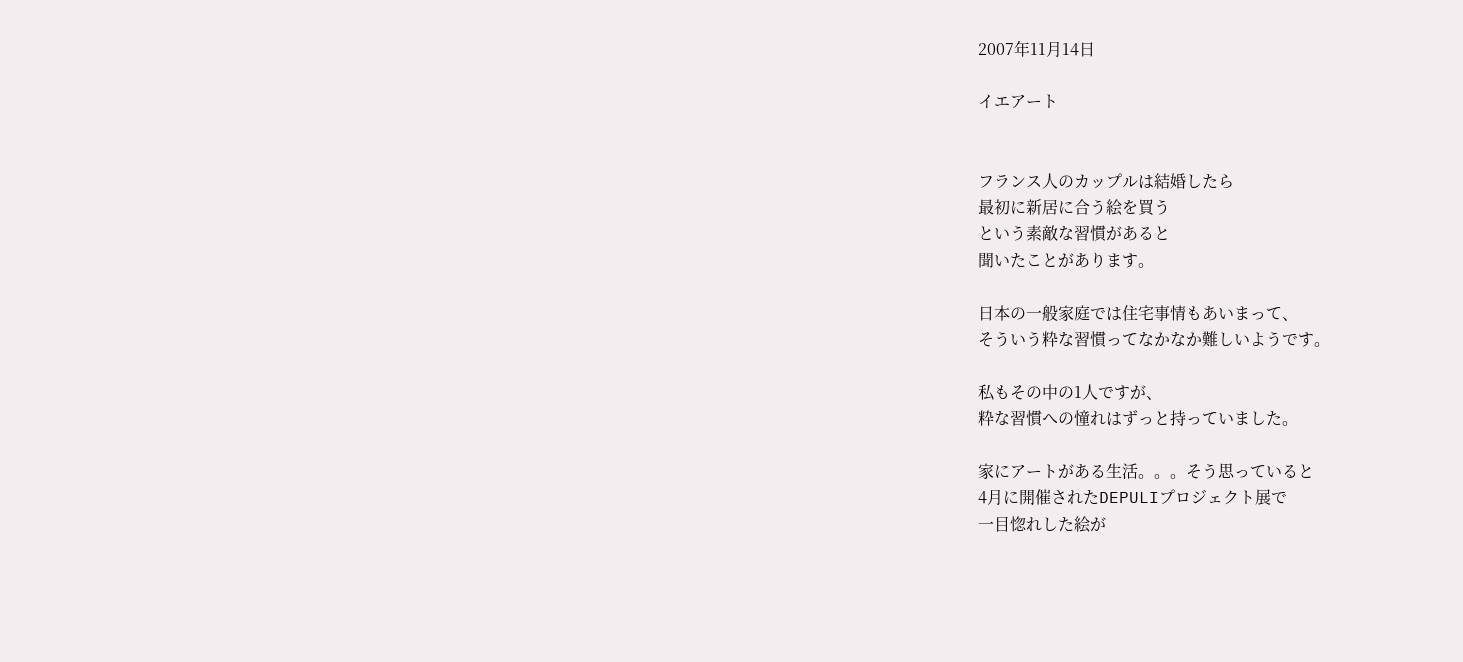2007年11月14日

イエアート


フランス人のカップルは結婚したら
最初に新居に合う絵を買う
という素敵な習慣があると
聞いたことがあります。

日本の一般家庭では住宅事情もあいまって、
そういう粋な習慣ってなかなか難しいようです。

私もその中の1人ですが、
粋な習慣への憧れはずっと持っていました。

家にアートがある生活。。。そう思っていると
4月に開催されたDEPULIプロジェクト展で
一目惚れした絵が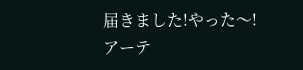届きました!やった〜!
アーテ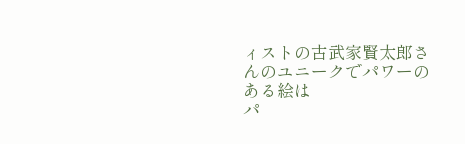ィストの古武家賢太郎さんのユニークでパワーのある絵は
パ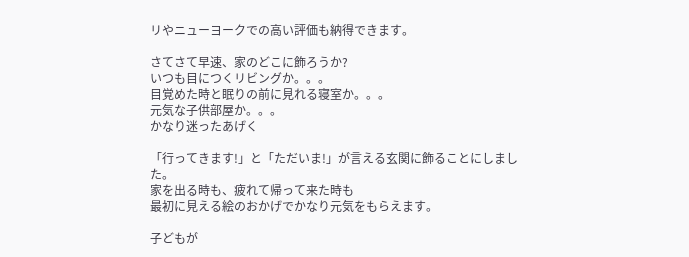リやニューヨークでの高い評価も納得できます。

さてさて早速、家のどこに飾ろうか?
いつも目につくリビングか。。。
目覚めた時と眠りの前に見れる寝室か。。。
元気な子供部屋か。。。
かなり迷ったあげく

「行ってきます!」と「ただいま!」が言える玄関に飾ることにしました。
家を出る時も、疲れて帰って来た時も
最初に見える絵のおかげでかなり元気をもらえます。

子どもが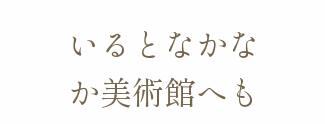いるとなかなか美術館へも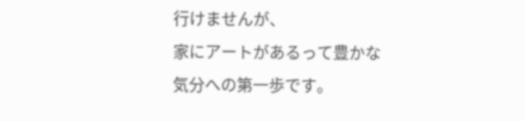行けませんが、
家にアートがあるって豊かな気分への第一歩です。